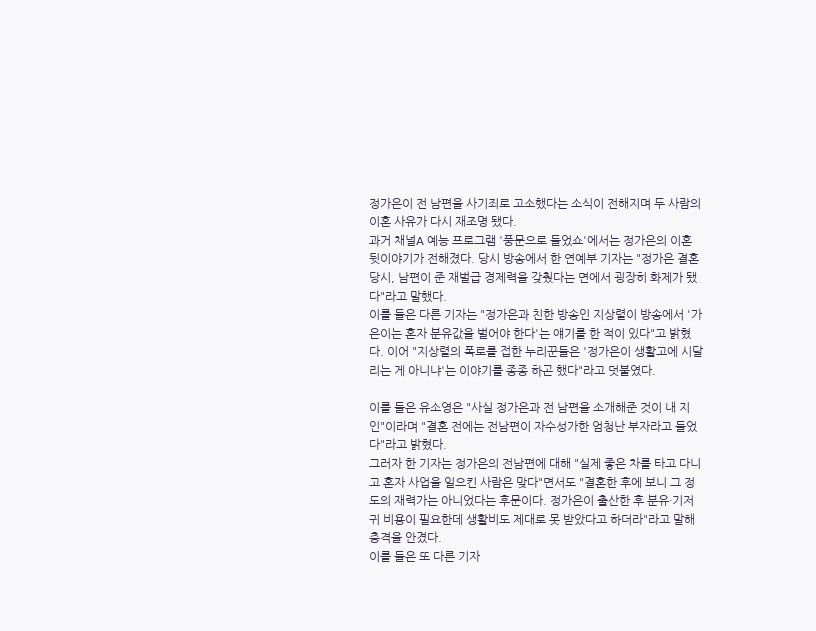정가은이 전 남편을 사기죄로 고소했다는 소식이 전해지며 두 사람의 이혼 사유가 다시 재조명 됐다.
과거 채널A 예능 프로그램 '풍문으로 들었쇼'에서는 정가은의 이혼 뒷이야기가 전해졌다. 당시 방송에서 한 연예부 기자는 "정가은 결혼 당시, 남편이 준 재벌급 경제력을 갖췄다는 면에서 굉장히 화제가 됐다"라고 말했다.
이를 들은 다른 기자는 "정가은과 친한 방송인 지상렬이 방송에서 '가은이는 혼자 분유값을 벌어야 한다'는 얘기를 한 적이 있다"고 밝혔다. 이어 "지상렬의 폭로를 접한 누리꾼들은 '정가은이 생활고에 시달리는 게 아니냐'는 이야기를 종종 하곤 했다"라고 덧붙였다.

이를 들은 유소영은 "사실 정가은과 전 남편을 소개해준 것이 내 지인"이라며 "결혼 전에는 전남편이 자수성가한 엄청난 부자라고 들었다"라고 밝혔다.
그러자 한 기자는 정가은의 전남편에 대해 "실제 좋은 차를 타고 다니고 혼자 사업을 일으킨 사람은 맞다"면서도 "결혼한 후에 보니 그 정도의 재력가는 아니었다는 후문이다. 정가은이 출산한 후 분유·기저귀 비용이 필요한데 생활비도 제대로 못 받았다고 하더라"라고 말해 충격을 안겼다.
이를 들은 또 다른 기자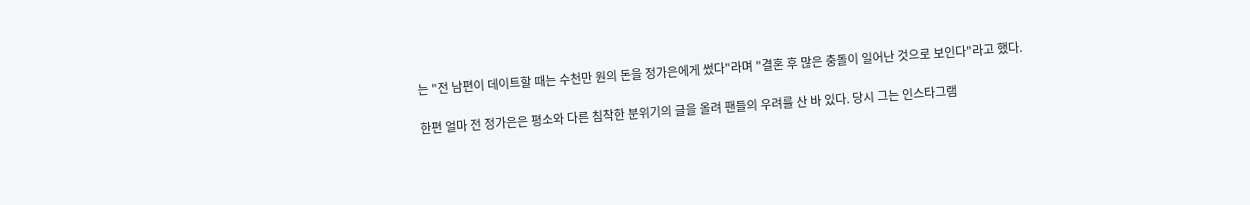는 "전 남편이 데이트할 때는 수천만 원의 돈을 정가은에게 썼다"라며 "결혼 후 많은 충돌이 일어난 것으로 보인다"라고 했다.

한편 얼마 전 정가은은 평소와 다른 침착한 분위기의 글을 올려 팬들의 우려를 산 바 있다. 당시 그는 인스타그램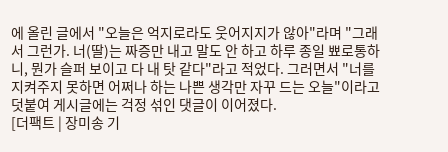에 올린 글에서 "오늘은 억지로라도 웃어지지가 않아"라며 "그래서 그런가. 너(딸)는 짜증만 내고 말도 안 하고 하루 종일 뾰로통하니, 뭔가 슬퍼 보이고 다 내 탓 같다"라고 적었다. 그러면서 "너를 지켜주지 못하면 어쩌나 하는 나쁜 생각만 자꾸 드는 오늘"이라고 덧붙여 게시글에는 걱정 섞인 댓글이 이어졌다.
[더팩트 | 장미송 기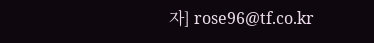자] rose96@tf.co.kr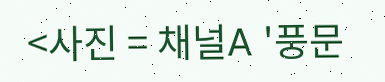<사진 = 채널A '풍문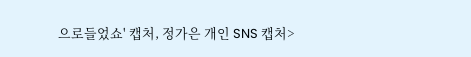으로들었쇼' 캡처, 정가은 개인 SNS 캡처>